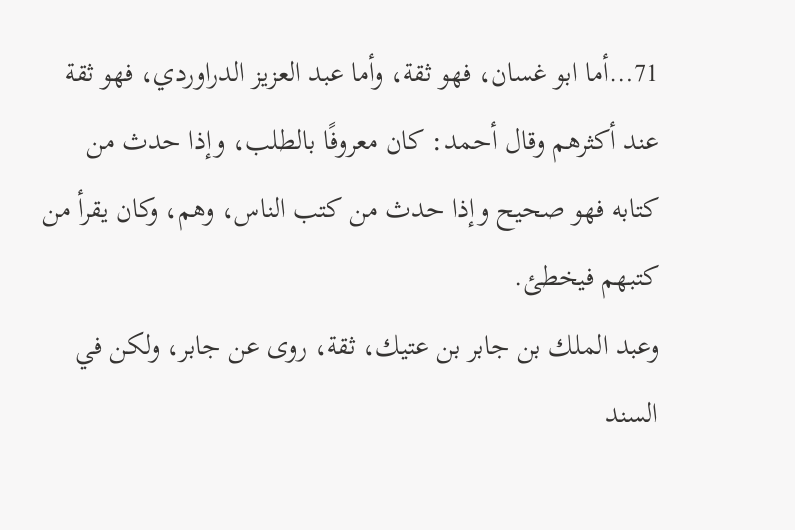71…أما ابو غسان، فهو ثقة، وأما عبد العزيز الدراوردي، فهو ثقة عند أكثرهم وقال أحمد: كان معروفًا بالطلب، وإذا حدث من كتابه فهو صحيح وإذا حدث من كتب الناس، وهم، وكان يقرأ من كتبهم فيخطئ.
وعبد الملك بن جابر بن عتيك، ثقة، روى عن جابر، ولكن في السند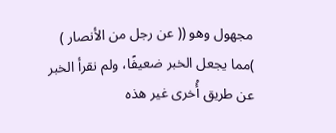مجهول وهو (( عن رجل من الأنصار ) )مما يجعل الخبر ضعيفًا، ولم نقرأ الخبر عن طريق أُخرى غير هذه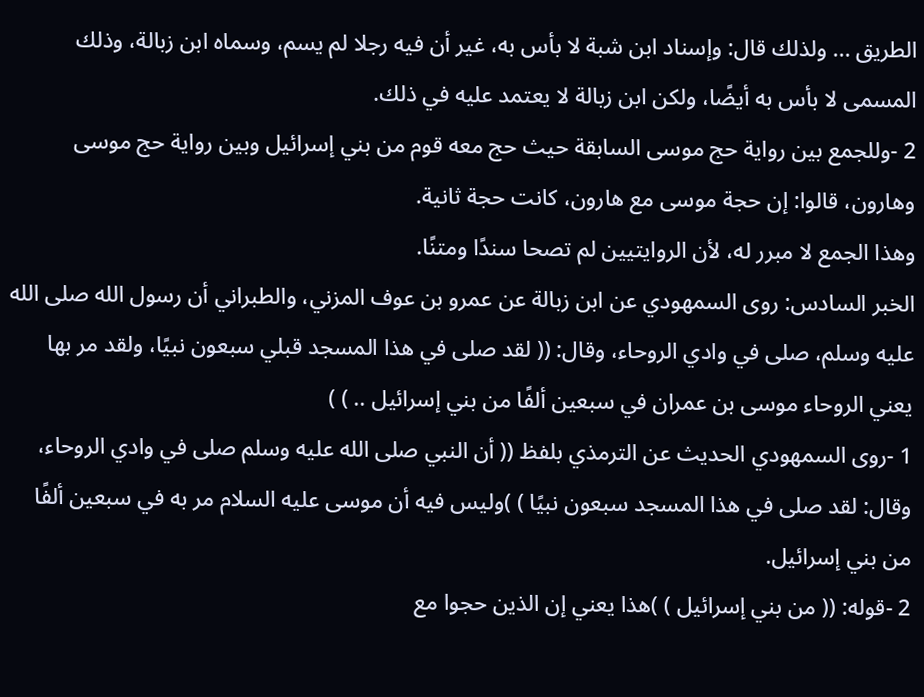الطريق ... ولذلك قال: وإسناد ابن شبة لا بأس به، غير أن فيه رجلا لم يسم، وسماه ابن زبالة، وذلك المسمى لا بأس به أيضًا، ولكن ابن زبالة لا يعتمد عليه في ذلك.
2 -وللجمع بين رواية حج موسى السابقة حيث حج معه قوم من بني إسرائيل وبين رواية حج موسى وهارون، قالوا: إن حجة موسى مع هارون، كانت حجة ثانية.
وهذا الجمع لا مبرر له، لأن الروايتيين لم تصحا سندًا ومتنًا.
الخبر السادس: روى السمهودي عن ابن زبالة عن عمرو بن عوف المزني، والطبراني أن رسول الله صلى الله عليه وسلم، صلى في وادي الروحاء، وقال: (( لقد صلى في هذا المسجد قبلي سبعون نبيًا، ولقد مر بها يعني الروحاء موسى بن عمران في سبعين ألفًا من بني إسرائيل .. ) )
1 -روى السمهودي الحديث عن الترمذي بلفظ (( أن النبي صلى الله عليه وسلم صلى في وادي الروحاء، وقال: لقد صلى في هذا المسجد سبعون نبيًا ) )وليس فيه أن موسى عليه السلام مر به في سبعين ألفًا من بني إسرائيل.
2 -قوله: (( من بني إسرائيل ) )هذا يعني إن الذين حجوا مع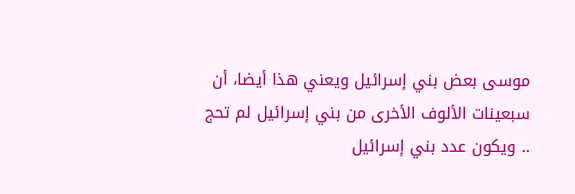موسى بعض بني إسرائيل ويعني هذا أيضا، أن سبعينات الألوف الأخرى من بني إسرائيل لم تحج .. ويكون عدد بني إسرائيل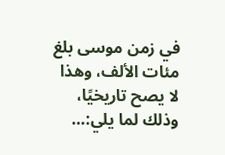في زمن موسى بلغ مئات الألف، وهذا لا يصح تاريخيًا، وذلك لما يلي:…